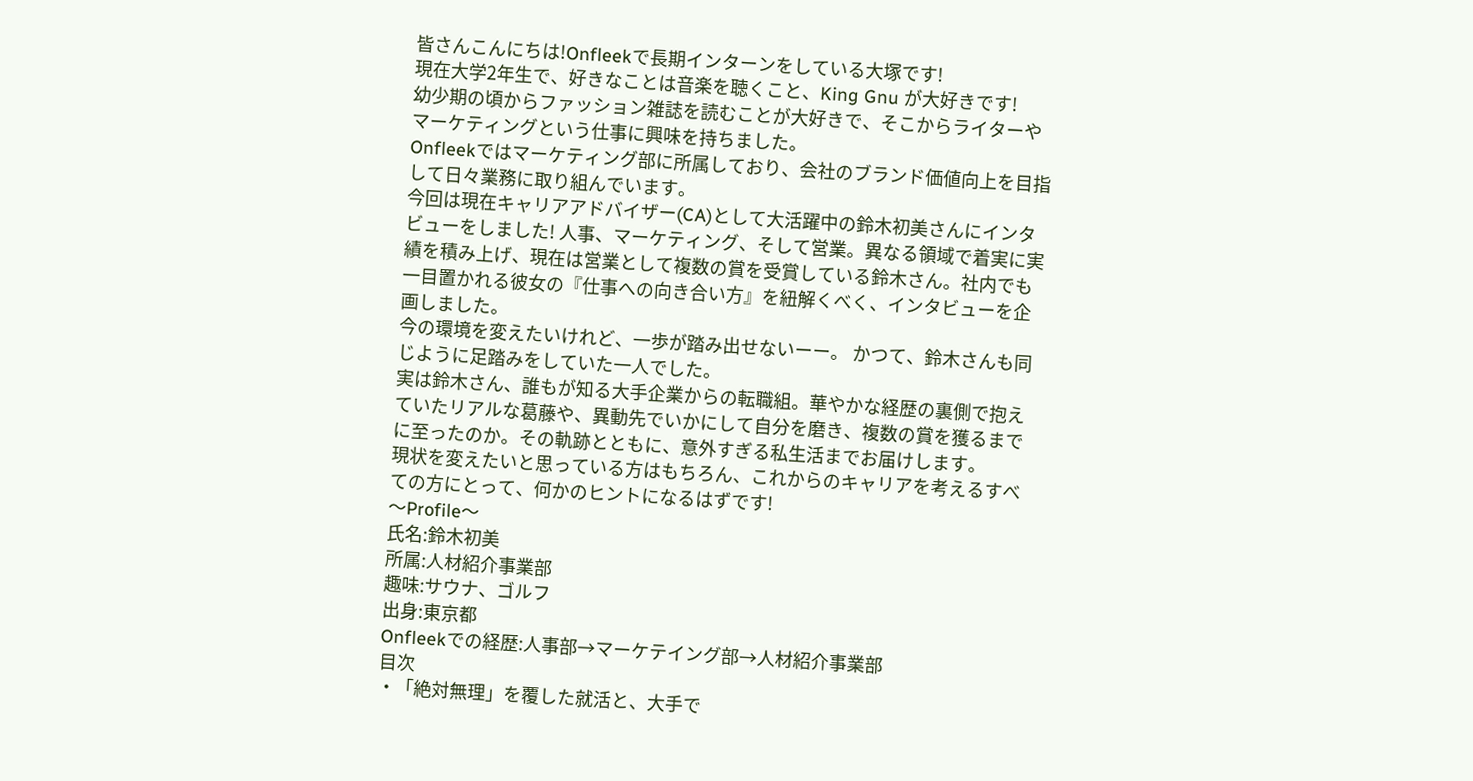皆さんこんにちは!Onfleekで長期インターンをしている大塚です!
現在大学2年生で、好きなことは音楽を聴くこと、King Gnu が大好きです!
幼少期の頃からファッション雑誌を読むことが大好きで、そこからライターやマーケティングという仕事に興味を持ちました。
Onfleekではマーケティング部に所属しており、会社のブランド価値向上を目指して日々業務に取り組んでいます。
今回は現在キャリアアドバイザー(CA)として大活躍中の鈴木初美さんにインタビューをしました! 人事、マーケティング、そして営業。異なる領域で着実に実績を積み上げ、現在は営業として複数の賞を受賞している鈴木さん。社内でも一目置かれる彼女の『仕事への向き合い方』を紐解くべく、インタビューを企画しました。
今の環境を変えたいけれど、一歩が踏み出せないーー。 かつて、鈴木さんも同じように足踏みをしていた一人でした。
実は鈴木さん、誰もが知る大手企業からの転職組。華やかな経歴の裏側で抱えていたリアルな葛藤や、異動先でいかにして自分を磨き、複数の賞を獲るまでに至ったのか。その軌跡とともに、意外すぎる私生活までお届けします。
現状を変えたいと思っている方はもちろん、これからのキャリアを考えるすべての方にとって、何かのヒントになるはずです!
〜Profile〜
氏名:鈴木初美
所属:人材紹介事業部
趣味:サウナ、ゴルフ
出身:東京都
Onfleekでの経歴:人事部→マーケテイング部→人材紹介事業部
目次
・「絶対無理」を覆した就活と、大手で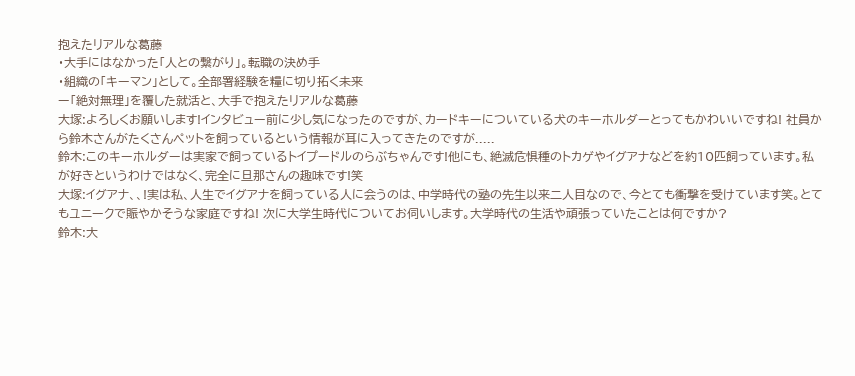抱えたリアルな葛藤
・大手にはなかった「人との繋がり」。転職の決め手
・組織の「キーマン」として。全部署経験を糧に切り拓く未来
ー「絶対無理」を覆した就活と、大手で抱えたリアルな葛藤
大塚:よろしくお願いします!インタビュー前に少し気になったのですが、カードキーについている犬のキーホルダーとってもかわいいですね! 社員から鈴木さんがたくさんペットを飼っているという情報が耳に入ってきたのですが.....
鈴木:このキーホルダーは実家で飼っているトイプードルのらぶちゃんです!他にも、絶滅危惧種のトカゲやイグアナなどを約10匹飼っています。私が好きというわけではなく、完全に旦那さんの趣味です!笑
大塚:イグアナ、、!実は私、人生でイグアナを飼っている人に会うのは、中学時代の塾の先生以来二人目なので、今とても衝撃を受けています笑。とてもユニークで賑やかそうな家庭ですね! 次に大学生時代についてお伺いします。大学時代の生活や頑張っていたことは何ですか?
鈴木:大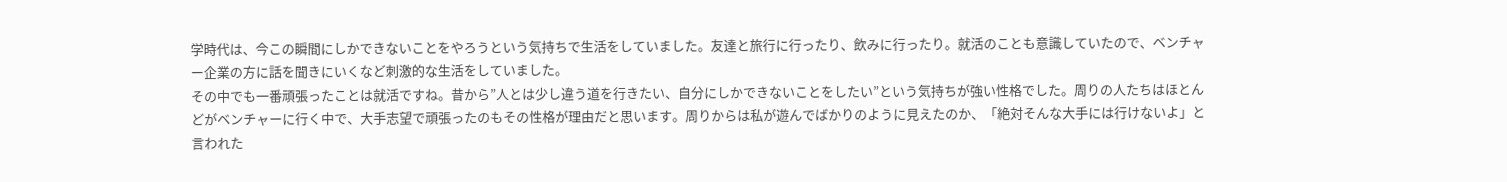学時代は、今この瞬間にしかできないことをやろうという気持ちで生活をしていました。友達と旅行に行ったり、飲みに行ったり。就活のことも意識していたので、ベンチャー企業の方に話を聞きにいくなど刺激的な生活をしていました。
その中でも一番頑張ったことは就活ですね。昔から”人とは少し違う道を行きたい、自分にしかできないことをしたい”という気持ちが強い性格でした。周りの人たちはほとんどがベンチャーに行く中で、大手志望で頑張ったのもその性格が理由だと思います。周りからは私が遊んでばかりのように見えたのか、「絶対そんな大手には行けないよ」と言われた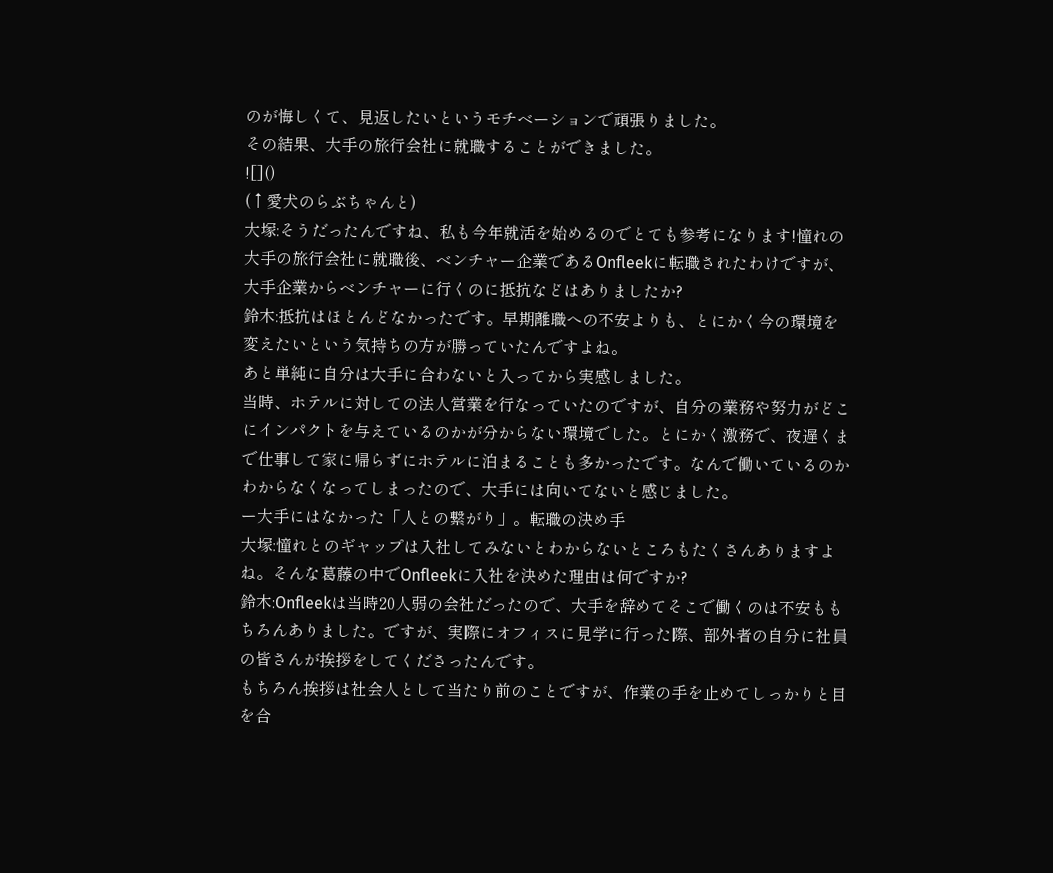のが悔しくて、見返したいというモチベーションで頑張りました。
その結果、大手の旅行会社に就職することができました。
![]()
(↑愛犬のらぶちゃんと)
大塚:そうだったんですね、私も今年就活を始めるのでとても参考になります!憧れの大手の旅行会社に就職後、ベンチャー企業であるOnfleekに転職されたわけですが、大手企業からベンチャーに行くのに抵抗などはありましたか?
鈴木:抵抗はほとんどなかったです。早期離職への不安よりも、とにかく今の環境を変えたいという気持ちの方が勝っていたんですよね。
あと単純に自分は大手に合わないと入ってから実感しました。
当時、ホテルに対しての法人営業を行なっていたのですが、自分の業務や努力がどこにインパクトを与えているのかが分からない環境でした。とにかく激務で、夜遅くまで仕事して家に帰らずにホテルに泊まることも多かったです。なんで働いているのかわからなくなってしまったので、大手には向いてないと感じました。
ー大手にはなかった「人との繋がり」。転職の決め手
大塚:憧れとのギャップは入社してみないとわからないところもたくさんありますよね。そんな葛藤の中でOnfleekに入社を決めた理由は何ですか?
鈴木:Onfleekは当時20人弱の会社だったので、大手を辞めてそこで働くのは不安ももちろんありました。ですが、実際にオフィスに見学に行った際、部外者の自分に社員の皆さんが挨拶をしてくださったんです。
もちろん挨拶は社会人として当たり前のことですが、作業の手を止めてしっかりと目を合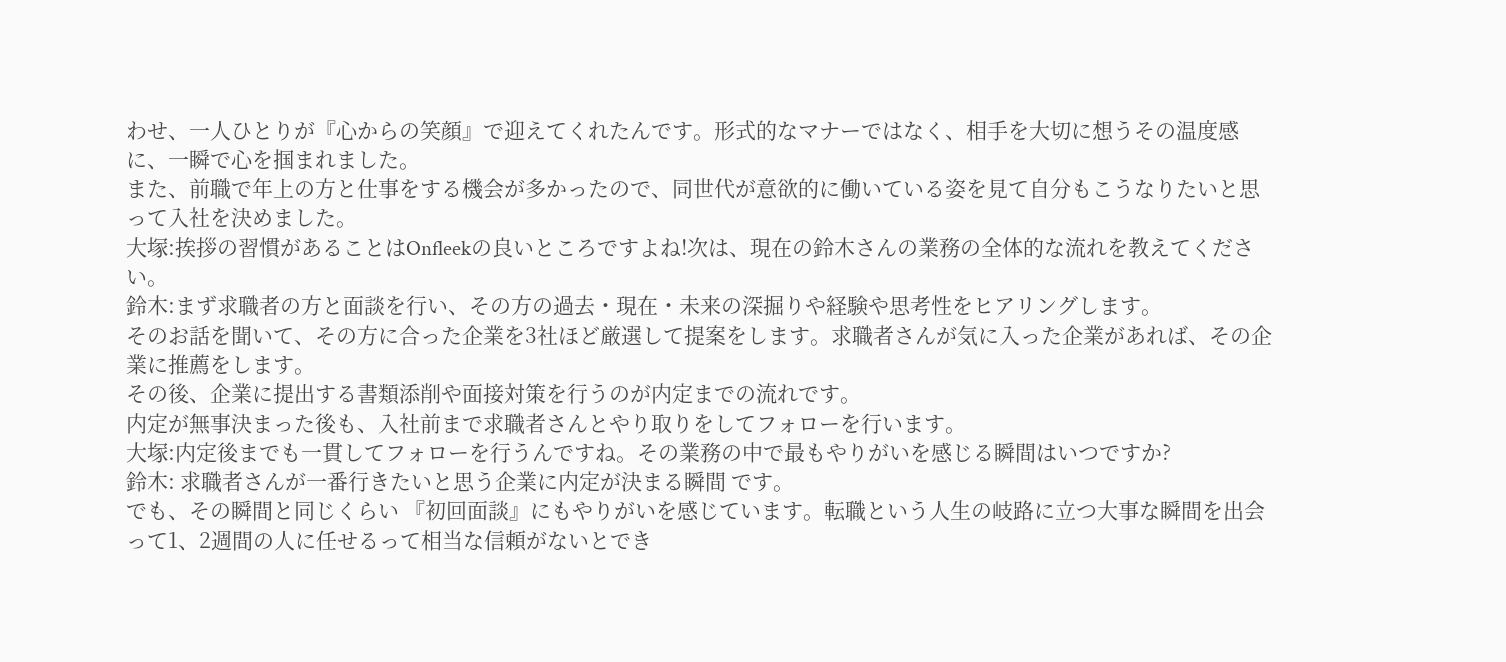わせ、一人ひとりが『心からの笑顔』で迎えてくれたんです。形式的なマナーではなく、相手を大切に想うその温度感に、一瞬で心を掴まれました。
また、前職で年上の方と仕事をする機会が多かったので、同世代が意欲的に働いている姿を見て自分もこうなりたいと思って入社を決めました。
大塚:挨拶の習慣があることはOnfleekの良いところですよね!次は、現在の鈴木さんの業務の全体的な流れを教えてください。
鈴木:まず求職者の方と面談を行い、その方の過去・現在・未来の深掘りや経験や思考性をヒアリングします。
そのお話を聞いて、その方に合った企業を3社ほど厳選して提案をします。求職者さんが気に入った企業があれば、その企業に推薦をします。
その後、企業に提出する書類添削や面接対策を行うのが内定までの流れです。
内定が無事決まった後も、入社前まで求職者さんとやり取りをしてフォローを行います。
大塚:内定後までも一貫してフォローを行うんですね。その業務の中で最もやりがいを感じる瞬間はいつですか?
鈴木: 求職者さんが一番行きたいと思う企業に内定が決まる瞬間 です。
でも、その瞬間と同じくらい 『初回面談』にもやりがいを感じています。転職という人生の岐路に立つ大事な瞬間を出会って1、2週間の人に任せるって相当な信頼がないとでき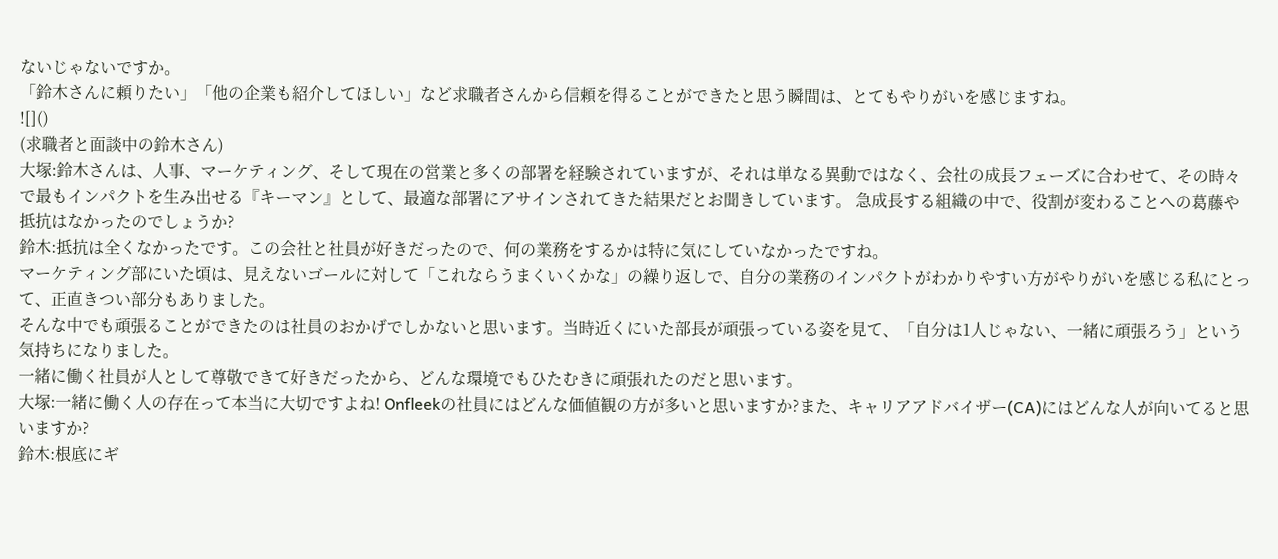ないじゃないですか。
「鈴木さんに頼りたい」「他の企業も紹介してほしい」など求職者さんから信頼を得ることができたと思う瞬間は、とてもやりがいを感じますね。
![]()
(求職者と面談中の鈴木さん)
大塚:鈴木さんは、人事、マーケティング、そして現在の営業と多くの部署を経験されていますが、それは単なる異動ではなく、会社の成長フェーズに合わせて、その時々で最もインパクトを生み出せる『キーマン』として、最適な部署にアサインされてきた結果だとお聞きしています。 急成長する組織の中で、役割が変わることへの葛藤や抵抗はなかったのでしょうか?
鈴木:抵抗は全くなかったです。この会社と社員が好きだったので、何の業務をするかは特に気にしていなかったですね。
マーケティング部にいた頃は、見えないゴールに対して「これならうまくいくかな」の繰り返しで、自分の業務のインパクトがわかりやすい方がやりがいを感じる私にとって、正直きつい部分もありました。
そんな中でも頑張ることができたのは社員のおかげでしかないと思います。当時近くにいた部長が頑張っている姿を見て、「自分は1人じゃない、一緒に頑張ろう」という気持ちになりました。
一緒に働く社員が人として尊敬できて好きだったから、どんな環境でもひたむきに頑張れたのだと思います。
大塚:一緒に働く人の存在って本当に大切ですよね! Onfleekの社員にはどんな価値観の方が多いと思いますか?また、キャリアアドバイザー(CA)にはどんな人が向いてると思いますか?
鈴木:根底にギ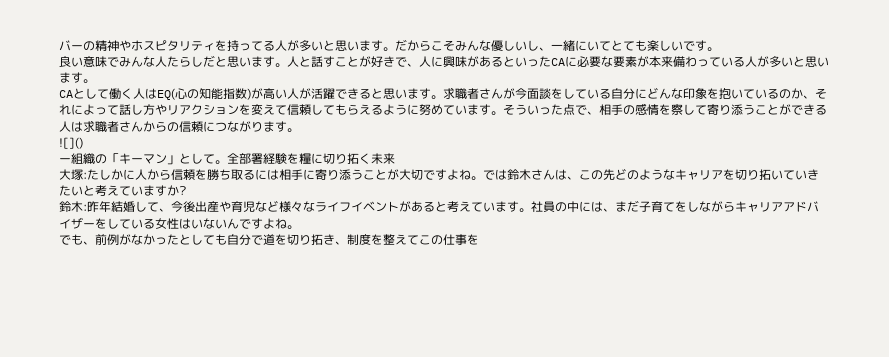バーの精神やホスピタリティを持ってる人が多いと思います。だからこそみんな優しいし、一緒にいてとても楽しいです。
良い意味でみんな人たらしだと思います。人と話すことが好きで、人に興味があるといったCAに必要な要素が本来備わっている人が多いと思います。
CAとして働く人はEQ(心の知能指数)が高い人が活躍できると思います。求職者さんが今面談をしている自分にどんな印象を抱いているのか、それによって話し方やリアクションを変えて信頼してもらえるように努めています。そういった点で、相手の感情を察して寄り添うことができる人は求職者さんからの信頼につながります。
![]()
ー組織の「キーマン」として。全部署経験を糧に切り拓く未来
大塚:たしかに人から信頼を勝ち取るには相手に寄り添うことが大切ですよね。では鈴木さんは、この先どのようなキャリアを切り拓いていきたいと考えていますか?
鈴木:昨年結婚して、今後出産や育児など様々なライフイベントがあると考えています。社員の中には、まだ子育てをしながらキャリアアドバイザーをしている女性はいないんですよね。
でも、前例がなかったとしても自分で道を切り拓き、制度を整えてこの仕事を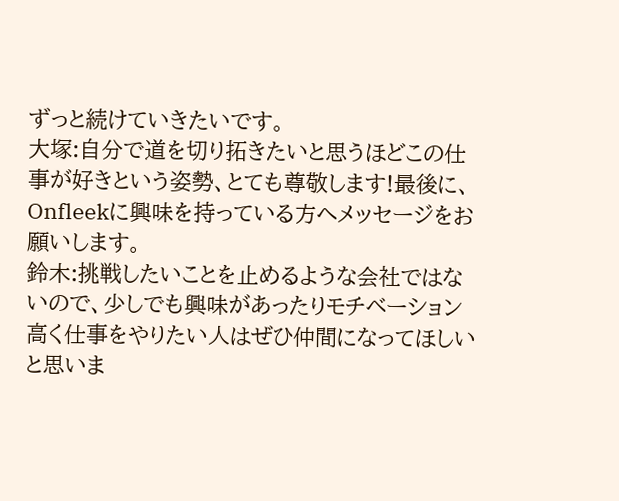ずっと続けていきたいです。
大塚:自分で道を切り拓きたいと思うほどこの仕事が好きという姿勢、とても尊敬します!最後に、Onfleekに興味を持っている方へメッセージをお願いします。
鈴木:挑戦したいことを止めるような会社ではないので、少しでも興味があったりモチベーション高く仕事をやりたい人はぜひ仲間になってほしいと思いま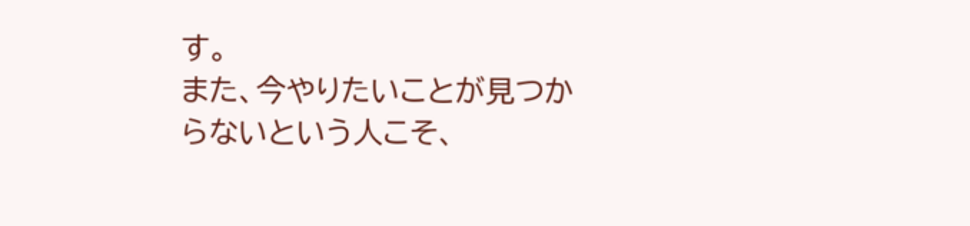す。
また、今やりたいことが見つからないという人こそ、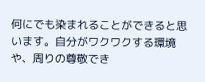何にでも染まれることができると思います。自分がワクワクする環境や、周りの尊敬でき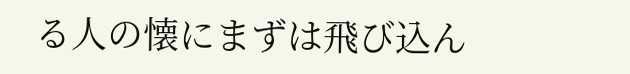る人の懐にまずは飛び込ん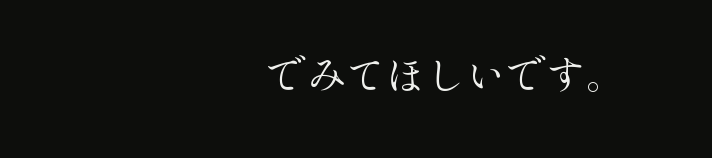でみてほしいです。